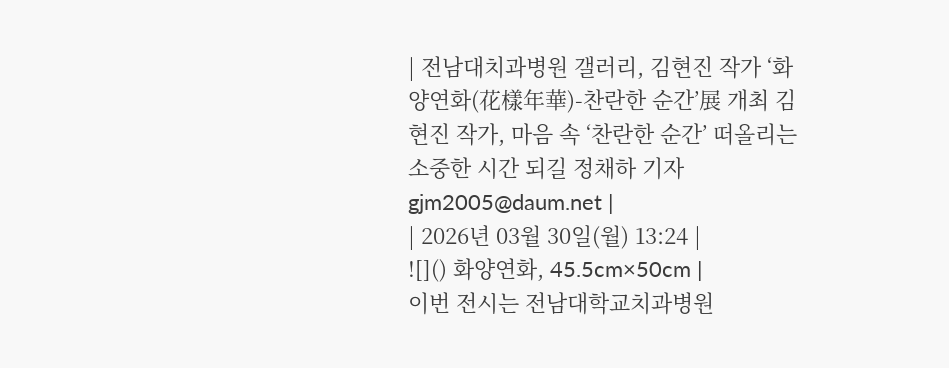| 전남대치과병원 갤러리, 김현진 작가 ‘화양연화(花樣年華)-찬란한 순간’展 개최 김현진 작가, 마음 속 ‘찬란한 순간’ 떠올리는 소중한 시간 되길 정채하 기자 gjm2005@daum.net |
| 2026년 03월 30일(월) 13:24 |
![]() 화양연화, 45.5cm×50cm |
이번 전시는 전남대학교치과병원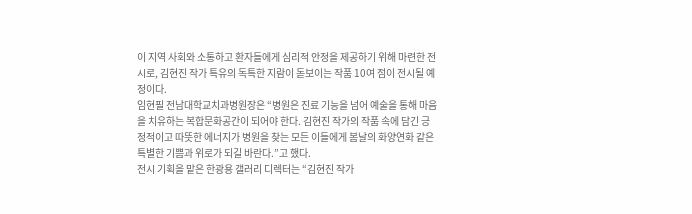이 지역 사회와 소통하고 환자들에게 심리적 안정을 제공하기 위해 마련한 전시로, 김현진 작가 특유의 독특한 지람이 돋보이는 작품 10여 점이 전시될 예정이다.
임현필 전남대학교치과병원장은 “병원은 진료 기능을 넘어 예술을 통해 마음을 치유하는 복합문화공간이 되어야 한다. 김현진 작가의 작품 속에 담긴 긍정적이고 따뜻한 에너지가 병원을 찾는 모든 이들에게 봄날의 화양연화 같은 특별한 기쁨과 위로가 되길 바란다.”고 했다.
전시 기획을 맡은 한광용 갤러리 디렉터는 “김현진 작가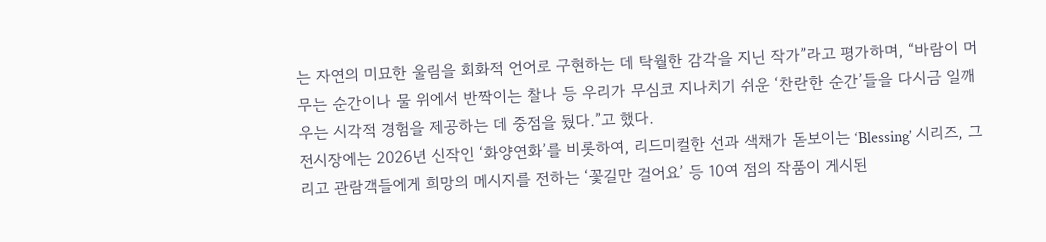는 자연의 미묘한 울림을 회화적 언어로 구현하는 데 탁월한 감각을 지닌 작가”라고 평가하며, “바람이 머무는 순간이나 물 위에서 반짝이는 찰나 등 우리가 무심코 지나치기 쉬운 ‘찬란한 순간’들을 다시금 일깨우는 시각적 경험을 제공하는 데 중점을 뒀다.”고 했다.
전시장에는 2026년 신작인 ‘화양연화’를 비롯하여, 리드미컬한 선과 색채가 돋보이는 ‘Blessing’ 시리즈, 그리고 관람객들에게 희망의 메시지를 전하는 ‘꽃길만 걸어요’ 등 10여 점의 작품이 게시된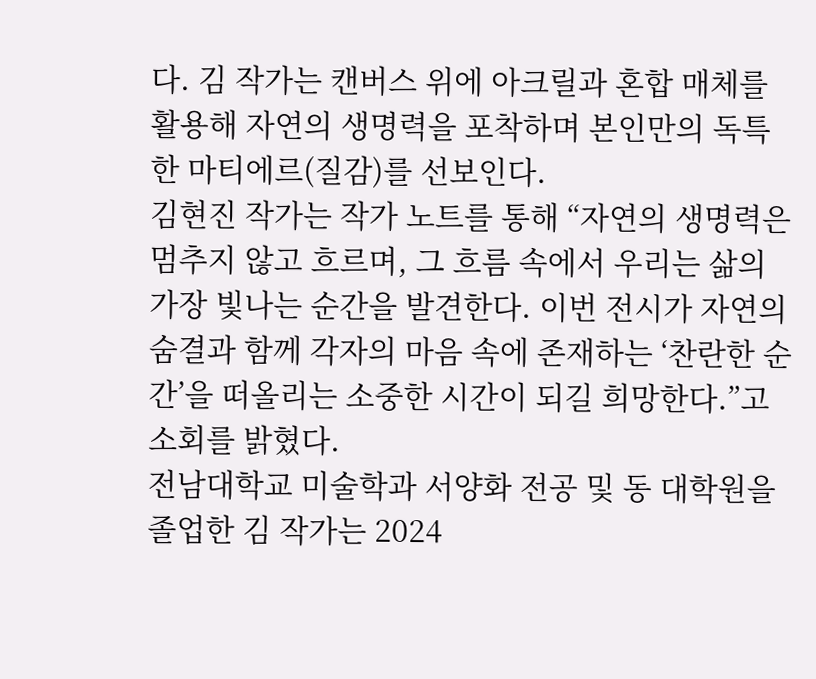다. 김 작가는 캔버스 위에 아크릴과 혼합 매체를 활용해 자연의 생명력을 포착하며 본인만의 독특한 마티에르(질감)를 선보인다.
김현진 작가는 작가 노트를 통해 “자연의 생명력은 멈추지 않고 흐르며, 그 흐름 속에서 우리는 삶의 가장 빛나는 순간을 발견한다. 이번 전시가 자연의 숨결과 함께 각자의 마음 속에 존재하는 ‘찬란한 순간’을 떠올리는 소중한 시간이 되길 희망한다.”고 소회를 밝혔다.
전남대학교 미술학과 서양화 전공 및 동 대학원을 졸업한 김 작가는 2024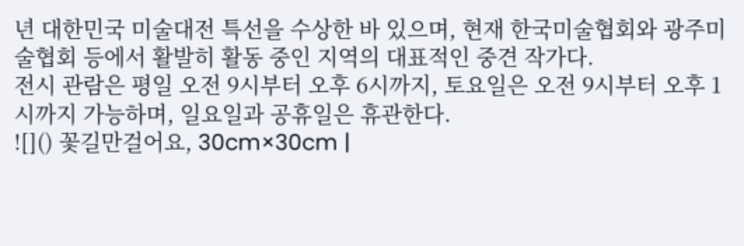년 대한민국 미술대전 특선을 수상한 바 있으며, 현재 한국미술협회와 광주미술협회 등에서 활발히 활동 중인 지역의 대표적인 중견 작가다.
전시 관람은 평일 오전 9시부터 오후 6시까지, 토요일은 오전 9시부터 오후 1시까지 가능하며, 일요일과 공휴일은 휴관한다.
![]() 꽃길만걸어요, 30cm×30cm |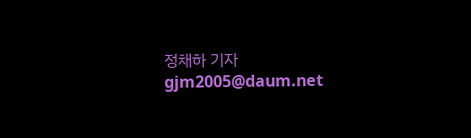정채하 기자 gjm2005@daum.net